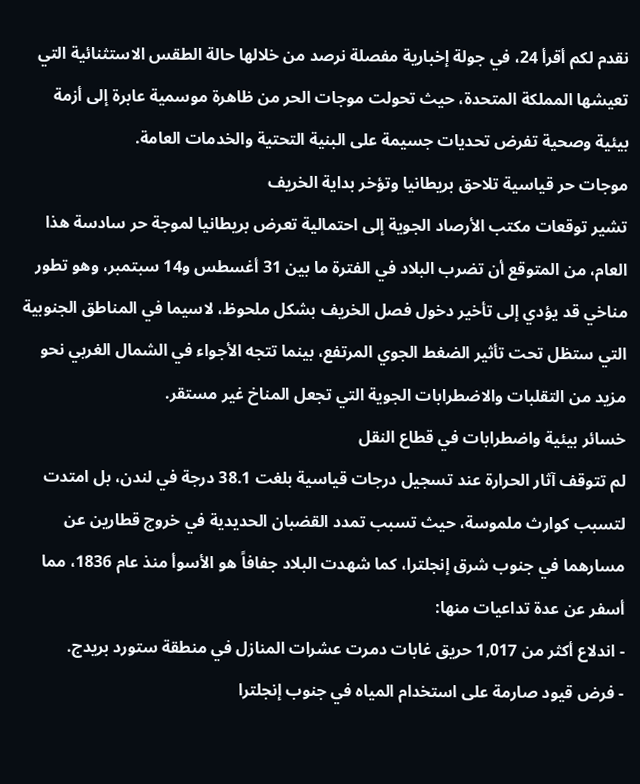نقدم لكم أقرأ 24، في جولة إخبارية مفصلة نرصد من خلالها حالة الطقس الاستثنائية التي تعيشها المملكة المتحدة، حيث تحولت موجات الحر من ظاهرة موسمية عابرة إلى أزمة بيئية وصحية تفرض تحديات جسيمة على البنية التحتية والخدمات العامة.
موجات حر قياسية تلاحق بريطانيا وتؤخر بداية الخريف
تشير توقعات مكتب الأرصاد الجوية إلى احتمالية تعرض بريطانيا لموجة حر سادسة هذا العام، من المتوقع أن تضرب البلاد في الفترة ما بين 31 أغسطس و14 سبتمبر، وهو تطور مناخي قد يؤدي إلى تأخير دخول فصل الخريف بشكل ملحوظ، لاسيما في المناطق الجنوبية التي ستظل تحت تأثير الضغط الجوي المرتفع، بينما تتجه الأجواء في الشمال الغربي نحو مزيد من التقلبات والاضطرابات الجوية التي تجعل المناخ غير مستقر.
خسائر بيئية واضطرابات في قطاع النقل
لم تتوقف آثار الحرارة عند تسجيل درجات قياسية بلغت 38.1 درجة في لندن، بل امتدت لتسبب كوارث ملموسة، حيث تسبب تمدد القضبان الحديدية في خروج قطارين عن مسارهما في جنوب شرق إنجلترا، كما شهدت البلاد جفافاً هو الأسوأ منذ عام 1836، مما أسفر عن عدة تداعيات منها:
- اندلاع أكثر من 1,017 حريق غابات دمرت عشرات المنازل في منطقة ستورد بريدج.
- فرض قيود صارمة على استخدام المياه في جنوب إنجلترا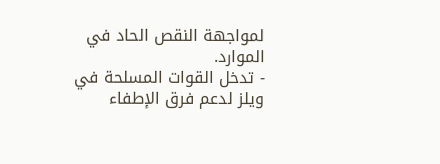لمواجهة النقص الحاد في الموارد.
- تدخل القوات المسلحة في ويلز لدعم فرق الإطفاء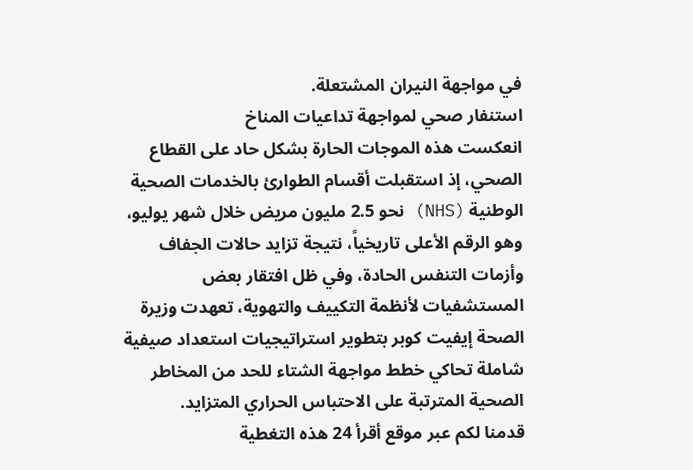في مواجهة النيران المشتعلة.
استنفار صحي لمواجهة تداعيات المناخ
انعكست هذه الموجات الحارة بشكل حاد على القطاع الصحي، إذ استقبلت أقسام الطوارئ بالخدمات الصحية الوطنية (NHS) نحو 2.5 مليون مريض خلال شهر يوليو، وهو الرقم الأعلى تاريخياً، نتيجة تزايد حالات الجفاف وأزمات التنفس الحادة، وفي ظل افتقار بعض المستشفيات لأنظمة التكييف والتهوية، تعهدت وزيرة الصحة إيفيت كوبر بتطوير استراتيجيات استعداد صيفية شاملة تحاكي خطط مواجهة الشتاء للحد من المخاطر الصحية المترتبة على الاحتباس الحراري المتزايد.
قدمنا لكم عبر موقع أقرأ 24 هذه التغطية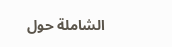الشاملة حول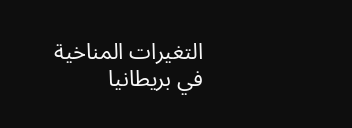التغيرات المناخية في بريطانيا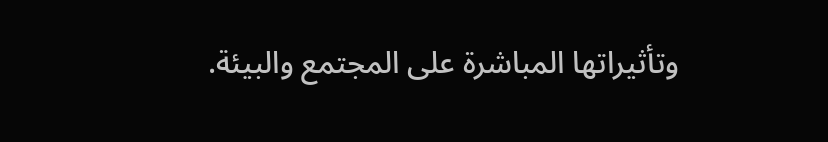وتأثيراتها المباشرة على المجتمع والبيئة.